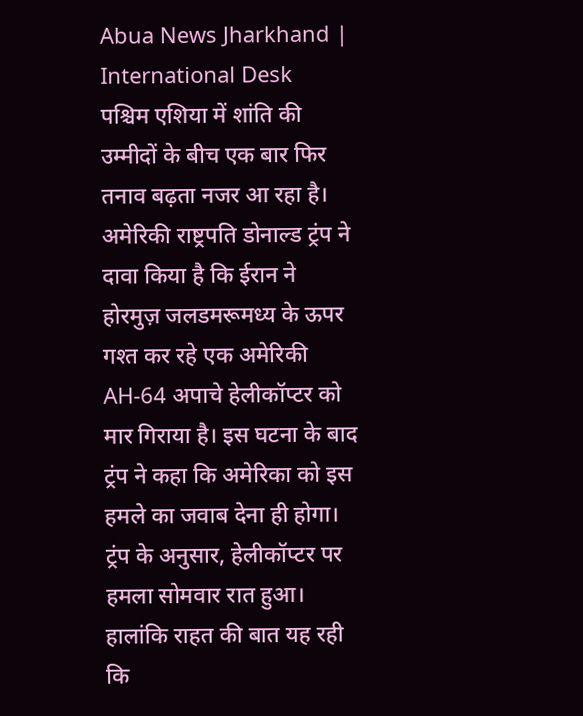Abua News Jharkhand | International Desk
पश्चिम एशिया में शांति की उम्मीदों के बीच एक बार फिर तनाव बढ़ता नजर आ रहा है। अमेरिकी राष्ट्रपति डोनाल्ड ट्रंप ने दावा किया है कि ईरान ने होरमुज़ जलडमरूमध्य के ऊपर गश्त कर रहे एक अमेरिकी AH-64 अपाचे हेलीकॉप्टर को मार गिराया है। इस घटना के बाद ट्रंप ने कहा कि अमेरिका को इस हमले का जवाब देना ही होगा।
ट्रंप के अनुसार, हेलीकॉप्टर पर हमला सोमवार रात हुआ। हालांकि राहत की बात यह रही कि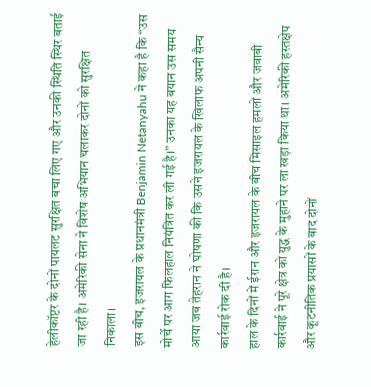हेलीकॉप्टर के दोनों पायलट सुरक्षित बचा लिए गए और उनकी स्थिति स्थिर बताई जा रही है। अमेरिकी सेना ने विशेष अभियान चलाकर दोनों को सुरक्षित निकाला।
इस बीच, इजरायल के प्रधानमंत्री Benjamin Netanyahu ने कहा है कि “उस मोर्चे पर आग फिलहाल नियंत्रित कर ली गई है।” उनका यह बयान उस समय आया जब तेहरान ने घोषणा की कि उसने इजरायल के खिलाफ अपनी सैन्य कार्रवाई रोक दी है।
हाल के दिनों में ईरान और इजरायल के बीच मिसाइल हमलों और जवाबी कार्रवाई ने पूरे क्षेत्र को युद्ध के मुहाने पर ला खड़ा किया था। अमेरिकी हस्तक्षेप और कूटनीतिक प्रयासों के बाद दोनों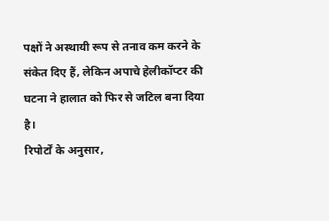पक्षों ने अस्थायी रूप से तनाव कम करने के संकेत दिए हैं, लेकिन अपाचे हेलीकॉप्टर की घटना ने हालात को फिर से जटिल बना दिया है।
रिपोर्टों के अनुसार,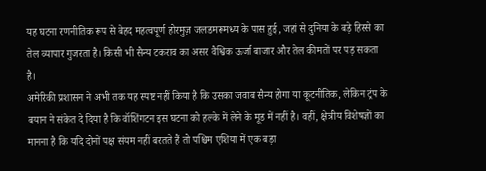यह घटना रणनीतिक रूप से बेहद महत्वपूर्ण होरमुज़ जलडमरूमध्य के पास हुई, जहां से दुनिया के बड़े हिस्से का तेल व्यापार गुजरता है। किसी भी सैन्य टकराव का असर वैश्विक ऊर्जा बाजार और तेल कीमतों पर पड़ सकता है।
अमेरिकी प्रशासन ने अभी तक यह स्पष्ट नहीं किया है कि उसका जवाब सैन्य होगा या कूटनीतिक, लेकिन ट्रंप के बयान ने संकेत दे दिया है कि वॉशिंगटन इस घटना को हल्के में लेने के मूड में नहीं है। वहीं, क्षेत्रीय विशेषज्ञों का मानना है कि यदि दोनों पक्ष संयम नहीं बरतते हैं तो पश्चिम एशिया में एक बड़ा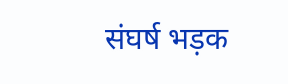संघर्ष भड़क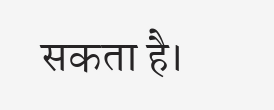सकता है।